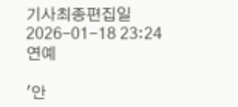기사최종편집일 2026-01-18 23:24
연예

'안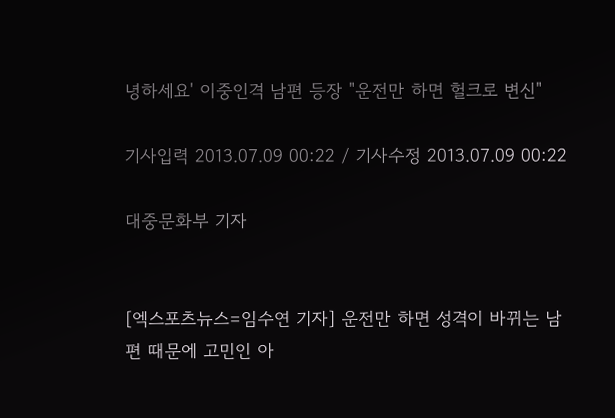녕하세요' 이중인격 남편 등장 "운전만 하면 헐크로 변신"

기사입력 2013.07.09 00:22 / 기사수정 2013.07.09 00:22

대중문화부 기자


[엑스포츠뉴스=임수연 기자] 운전만 하면 성격이 바뀌는 남편 때문에 고민인 아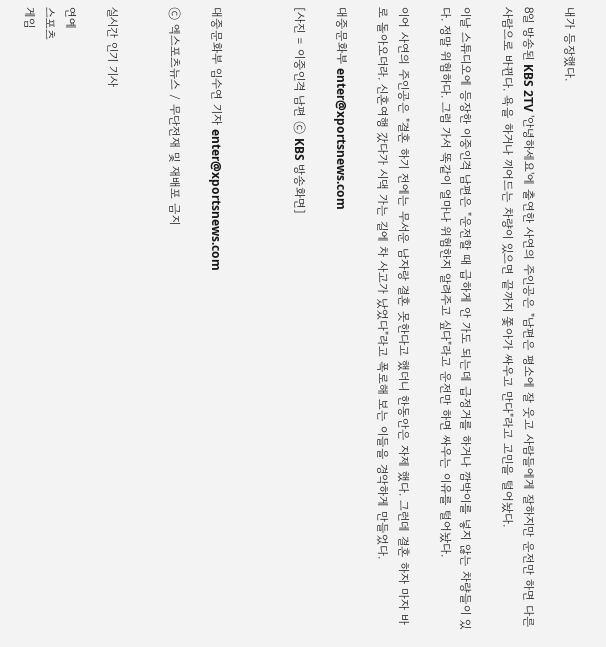내가 등장했다.

8일 방송된 KBS 2TV '안녕하세요'에 출연한 사연의 주인공은 "남편은 평소에 잘 웃고 사람들에게 잘하지만 운전만 하면 다른 사람으로 바뀐다. 욕을 하거나 끼어드는 차량이 있으면 끝까지 쫓아가 싸우고 만다"라고 고민을 털어놨다.

이날 스튜디오에 등장한 이중인격 남편은 "운전할 때 급하게 안 가도 되는데 급정거를 하거나 깜박이를 넣지 않는 차량들이 있다. 정말 위험하다. 그럼 가서 똑같이 얼마나 위험한지 알려주고 싶다"라고 운전만 하면 싸우는 이유를 털어놨다.

이어 사연의 주인공은 "결혼 하기 전에는 무서운 남자랑 결혼 못한다고 했더니 한동안은 자제 했다. 그런데 결혼 하자 마자 바로 돌아오더라. 신혼여행 갔다가 시댁 가는 길에 차 사고가 났었다"라고 폭로해 보는 이들을 경악하게 만들었다.

대중문화부 enter@xportsnews.com

[사진 = 이중인격 남편 ⓒ KBS 방송화면]



대중문화부 임수연 기자 enter@xportsnews.com

ⓒ 엑스포츠뉴스 / 무단전재 및 재배포 금지


실시간 인기 기사

연예
스포츠
게임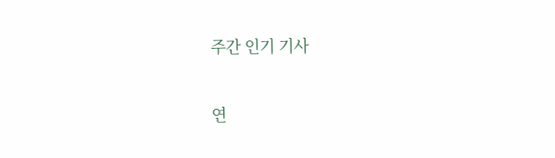주간 인기 기사

연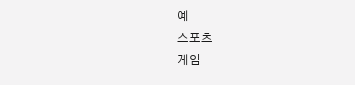예
스포츠
게임